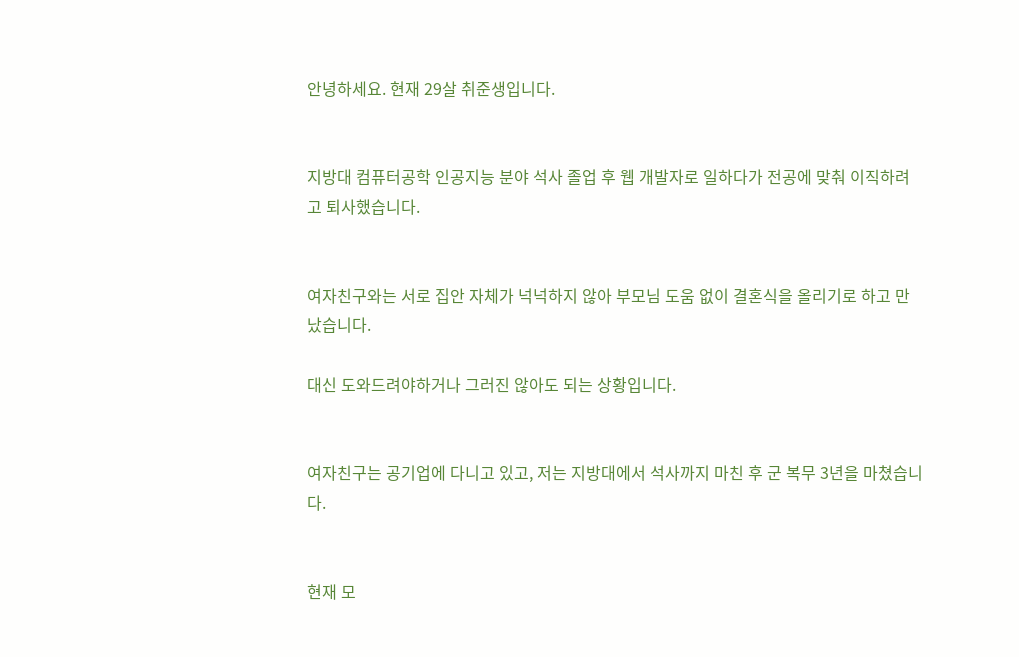안녕하세요. 현재 29살 취준생입니다.


지방대 컴퓨터공학 인공지능 분야 석사 졸업 후 웹 개발자로 일하다가 전공에 맞춰 이직하려고 퇴사했습니다.


여자친구와는 서로 집안 자체가 넉넉하지 않아 부모님 도움 없이 결혼식을 올리기로 하고 만났습니다.

대신 도와드려야하거나 그러진 않아도 되는 상황입니다.


여자친구는 공기업에 다니고 있고, 저는 지방대에서 석사까지 마친 후 군 복무 3년을 마쳤습니다.


현재 모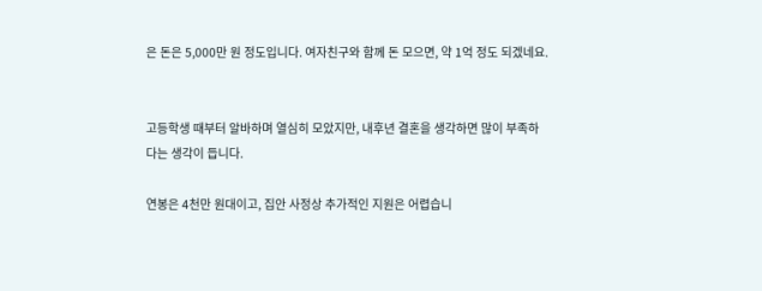은 돈은 5,000만 원 정도입니다. 여자친구와 함께 돈 모으면, 약 1억 정도 되겠네요.


고등학생 때부터 알바하며 열심히 모았지만, 내후년 결혼을 생각하면 많이 부족하다는 생각이 듭니다.

연봉은 4천만 원대이고, 집안 사정상 추가적인 지원은 어렵습니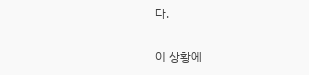다.


이 상황에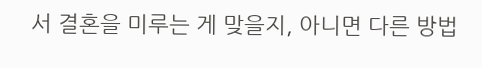서 결혼을 미루는 게 맞을지, 아니면 다른 방법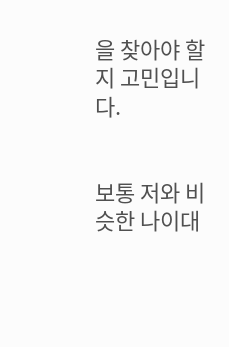을 찾아야 할지 고민입니다.


보통 저와 비슷한 나이대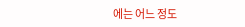에는 어느 정도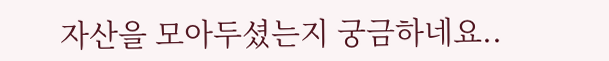자산을 모아두셨는지 궁금하네요..